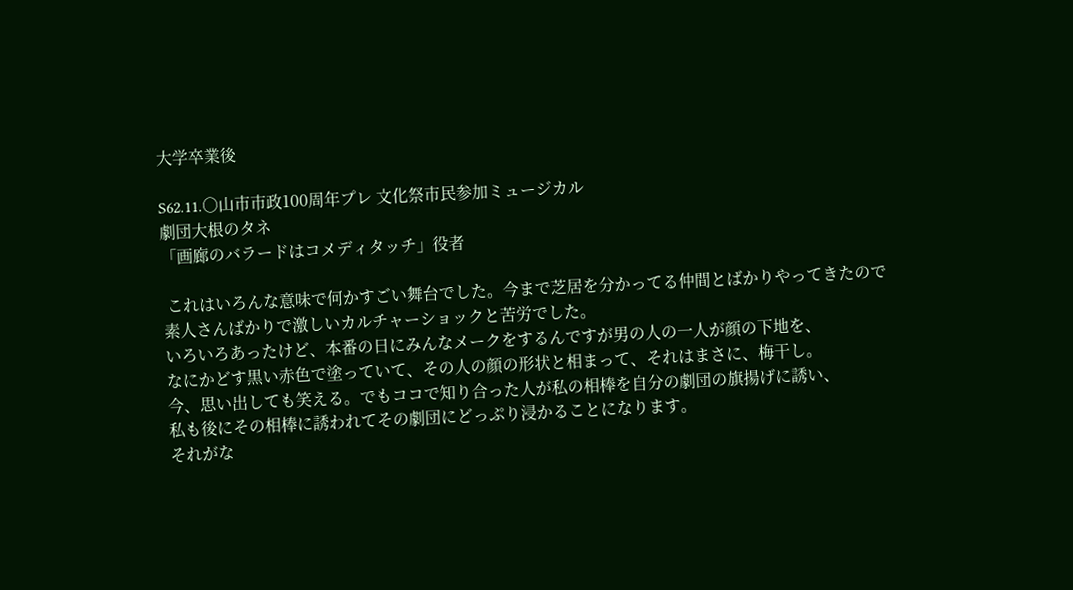大学卒業後

S62.11.○山市市政100周年プレ 文化祭市民参加ミュージカル
劇団大根のタネ
「画廊のバラードはコメディタッチ」役者

 これはいろんな意味で何かすごい舞台でした。今まで芝居を分かってる仲間とばかりやってきたので
素人さんばかりで激しいカルチャーショックと苦労でした。
いろいろあったけど、本番の日にみんなメークをするんですが男の人の一人が顔の下地を、
なにかどす黒い赤色で塗っていて、その人の顔の形状と相まって、それはまさに、梅干し。
今、思い出しても笑える。でもココで知り合った人が私の相棒を自分の劇団の旗揚げに誘い、
私も後にその相棒に誘われてその劇団にどっぷり浸かることになります。
それがな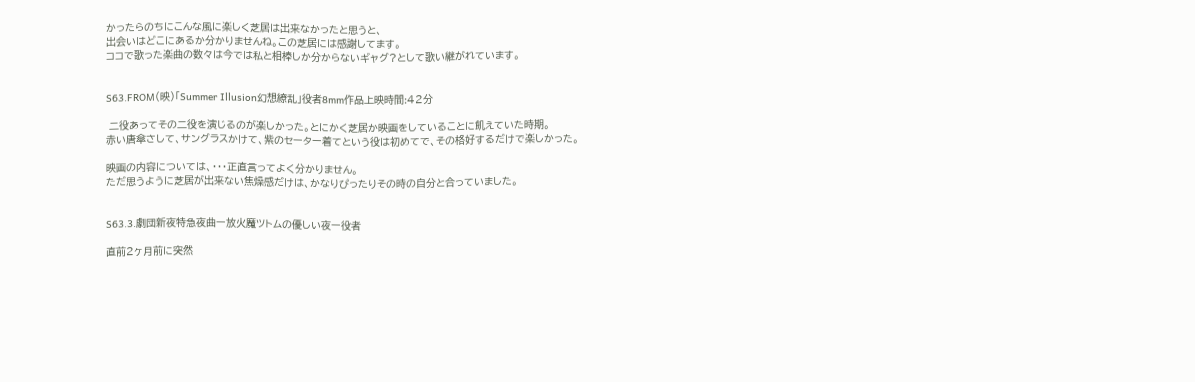かったらのちにこんな風に楽しく芝居は出来なかったと思うと、
出会いはどこにあるか分かりませんね。この芝居には感謝してます。
ココで歌った楽曲の数々は今では私と相棒しか分からないギャグ?として歌い継がれています。


S63.FROM(映)「Summer Illusion幻想繚乱」役者8mm作品上映時間:42分

 二役あってその二役を演じるのが楽しかった。とにかく芝居か映画をしていることに飢えていた時期。
赤い唐傘さして、サングラスかけて、紫のセーター着てという役は初めてで、その格好するだけで楽しかった。

映画の内容については、・・・正直言ってよく分かりません。
ただ思うように芝居が出来ない焦燥感だけは、かなりぴったりその時の自分と合っていました。


S63.3.劇団新夜特急夜曲ー放火魔ツトムの優しい夜ー役者

直前2ヶ月前に突然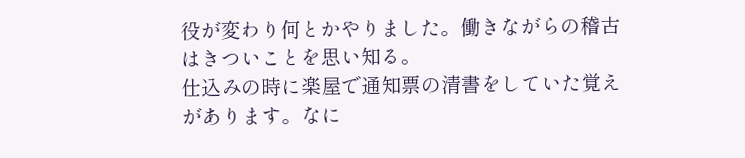役が変わり何とかやりました。働きながらの稽古はきついことを思い知る。
仕込みの時に楽屋で通知票の清書をしていた覚えがあります。なに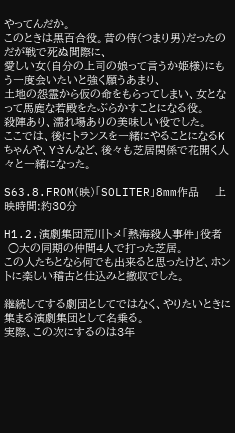やってんだか。
このときは黒百合役。昔の侍(つまり男)だったのだが戦で死ぬ間際に、
愛しい女(自分の上司の娘って言うか姫様)にもう一度会いたいと強く願うあまり、
土地の怨霊から仮の命をもらってしまい、女となって馬鹿な若殿をたぶらかすことになる役。
殺陣あり、濡れ場ありの美味しい役でした。
ここでは、後にトランスを一緒にやることになるKちゃんや、Yさんなど、後々も芝居関係で花開く人々と一緒になった。

S63.8.FROM(映)「SOLITER」8mm作品    上映時間:約30分

H1.2.演劇集団荒川トメ「熱海殺人事件」役者
 ○大の同期の仲間4人で打った芝居。
この人たちとなら何でも出来ると思ったけど、ホントに楽しい稽古と仕込みと撤収でした。

継続してする劇団としてではなく、やりたいときに集まる演劇集団として名乗る。
実際、この次にするのは3年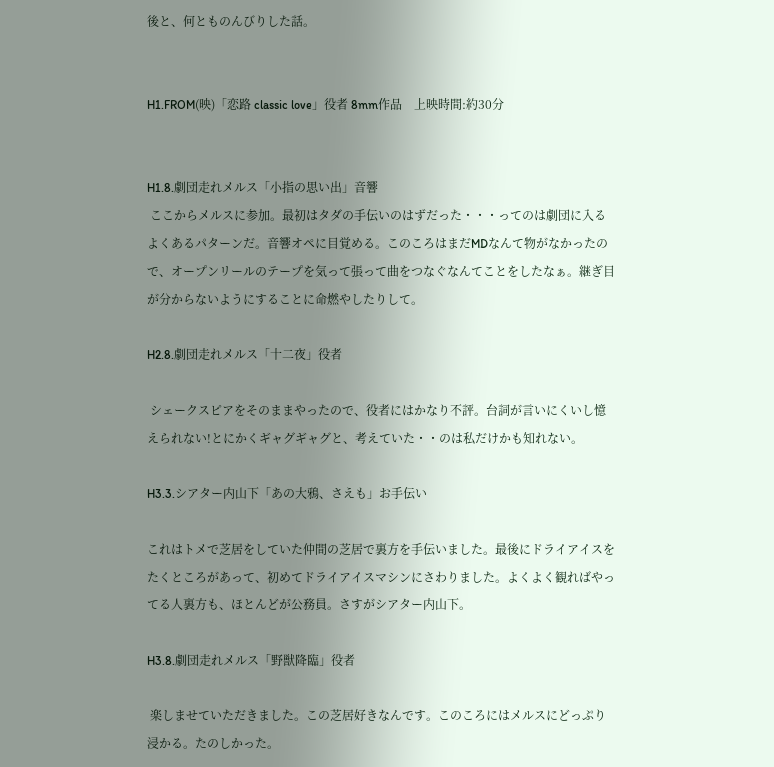後と、何とものんびりした話。


H1.FROM(映)「恋路 classic love」役者 8mm作品    上映時間:約30分


H1.8.劇団走れメルス「小指の思い出」音響
 ここからメルスに参加。最初はタダの手伝いのはずだった・・・ってのは劇団に入るよくあるパターンだ。音響オペに目覚める。このころはまだMDなんて物がなかったので、オープンリールのテープを気って張って曲をつなぐなんてことをしたなぁ。継ぎ目が分からないようにすることに命燃やしたりして。

H2.8.劇団走れメルス「十二夜」役者

 シェークスピアをそのままやったので、役者にはかなり不評。台詞が言いにくいし憶えられない!とにかくギャグギャグと、考えていた・・のは私だけかも知れない。

H3.3.シアター内山下「あの大鴉、さえも」お手伝い

これはトメで芝居をしていた仲間の芝居で裏方を手伝いました。最後にドライアイスをたくところがあって、初めてドライアイスマシンにさわりました。よくよく観ればやってる人裏方も、ほとんどが公務員。さすがシアター内山下。

H3.8.劇団走れメルス「野獣降臨」役者

 楽しませていただきました。この芝居好きなんです。このころにはメルスにどっぷり浸かる。たのしかった。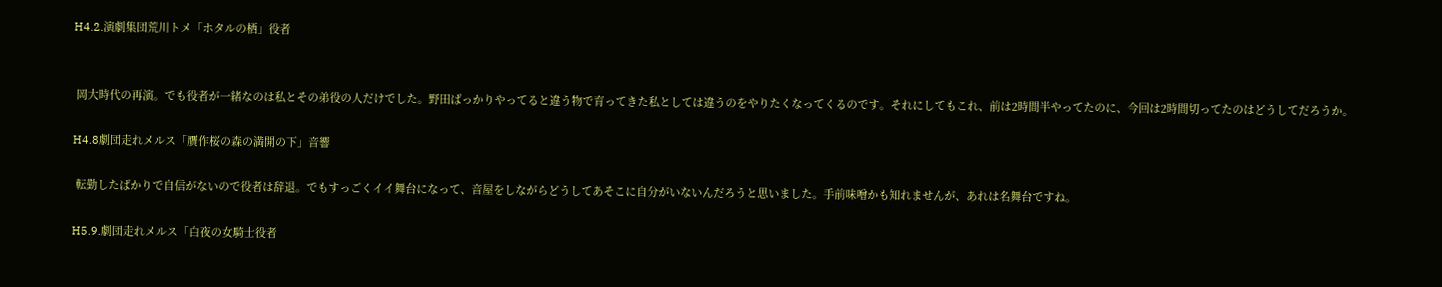H4.2.演劇集団荒川トメ「ホタルの栖」役者


 岡大時代の再演。でも役者が一緒なのは私とその弟役の人だけでした。野田ばっかりやってると違う物で育ってきた私としては違うのをやりたくなってくるのです。それにしてもこれ、前は2時間半やってたのに、今回は2時間切ってたのはどうしてだろうか。

H4.8劇団走れメルス「贋作桜の森の満開の下」音響

 転勤したばかりで自信がないので役者は辞退。でもすっごくイイ舞台になって、音屋をしながらどうしてあそこに自分がいないんだろうと思いました。手前味噌かも知れませんが、あれは名舞台ですね。

H5.9.劇団走れメルス「白夜の女騎士役者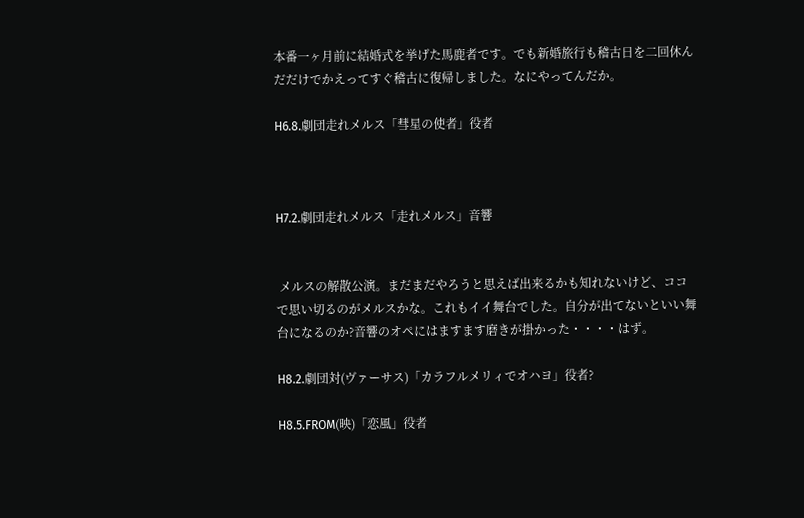本番一ヶ月前に結婚式を挙げた馬鹿者です。でも新婚旅行も稽古日を二回休んだだけでかえってすぐ稽古に復帰しました。なにやってんだか。

H6.8.劇団走れメルス「彗星の使者」役者



H7.2.劇団走れメルス「走れメルス」音響


 メルスの解散公演。まだまだやろうと思えば出来るかも知れないけど、ココで思い切るのがメルスかな。これもイイ舞台でした。自分が出てないといい舞台になるのか?音響のオペにはますます磨きが掛かった・・・・はず。

H8.2.劇団対(ヴァーサス)「カラフルメリィでオハヨ」役者?

H8.5.FROM(映)「恋風」役者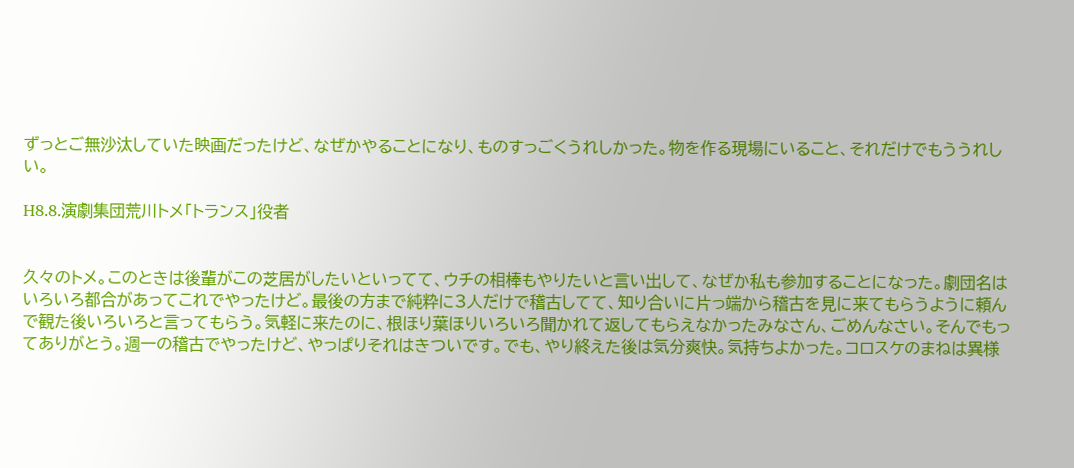ずっとご無沙汰していた映画だったけど、なぜかやることになり、ものすっごくうれしかった。物を作る現場にいること、それだけでもううれしい。

H8.8.演劇集団荒川トメ「トランス」役者


久々のトメ。このときは後輩がこの芝居がしたいといってて、ウチの相棒もやりたいと言い出して、なぜか私も参加することになった。劇団名はいろいろ都合があってこれでやったけど。最後の方まで純粋に3人だけで稽古してて、知り合いに片っ端から稽古を見に来てもらうように頼んで観た後いろいろと言ってもらう。気軽に来たのに、根ほり葉ほりいろいろ聞かれて返してもらえなかったみなさん、ごめんなさい。そんでもってありがとう。週一の稽古でやったけど、やっぱりそれはきついです。でも、やり終えた後は気分爽快。気持ちよかった。コロスケのまねは異様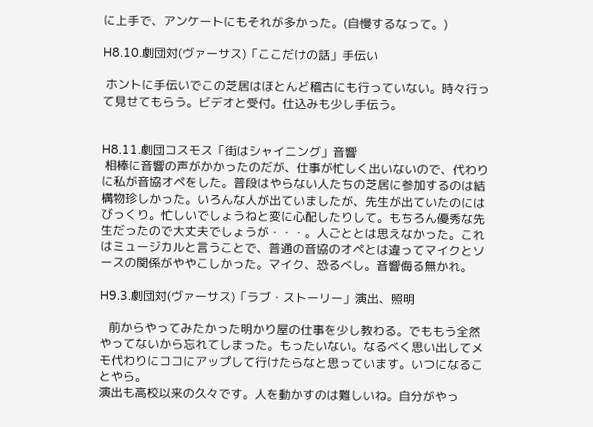に上手で、アンケートにもそれが多かった。(自慢するなって。)

H8.10.劇団対(ヴァーサス)「ここだけの話」手伝い

 ホントに手伝いでこの芝居はほとんど稽古にも行っていない。時々行って見せてもらう。ビデオと受付。仕込みも少し手伝う。


H8.11.劇団コスモス「街はシャイニング」音響
 相棒に音響の声がかかったのだが、仕事が忙しく出いないので、代わりに私が音協オペをした。普段はやらない人たちの芝居に参加するのは結構物珍しかった。いろんな人が出ていましたが、先生が出ていたのにはびっくり。忙しいでしょうねと変に心配したりして。もちろん優秀な先生だったので大丈夫でしょうが・・・。人ごととは思えなかった。これはミュージカルと言うことで、普通の音協のオペとは違ってマイクとソースの関係がややこしかった。マイク、恐るべし。音響侮る無かれ。

H9.3.劇団対(ヴァーサス)「ラブ・ストーリー」演出、照明

   前からやってみたかった明かり屋の仕事を少し教わる。でももう全然やってないから忘れてしまった。もったいない。なるべく思い出してメモ代わりにココにアップして行けたらなと思っています。いつになることやら。
演出も高校以来の久々です。人を動かすのは難しいね。自分がやっ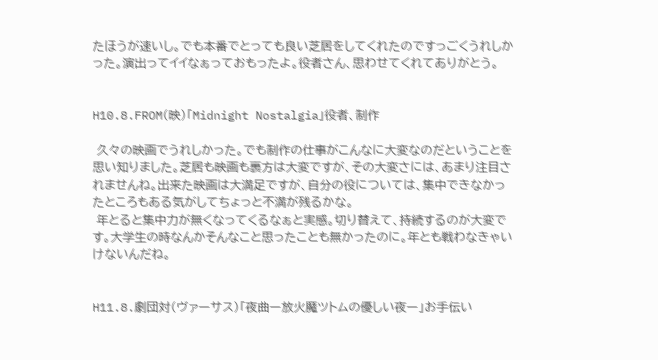たほうが速いし。でも本番でとっても良い芝居をしてくれたのですっごくうれしかった。演出ってイイなぁっておもったよ。役者さん、思わせてくれてありがとう。


H10.8.FROM(映)「Midnight Nostalgia」役者、制作

 久々の映画でうれしかった。でも制作の仕事がこんなに大変なのだということを思い知りました。芝居も映画も裏方は大変ですが、その大変さには、あまり注目されませんね。出来た映画は大満足ですが、自分の役については、集中できなかったところもある気がしてちょっと不満が残るかな。
 年とると集中力が無くなってくるなぁと実感。切り替えて、持続するのが大変です。大学生の時なんかそんなこと思ったことも無かったのに。年とも戦わなきゃいけないんだね。


H11.8.劇団対(ヴァーサス)「夜曲ー放火魔ツトムの優しい夜ー」お手伝い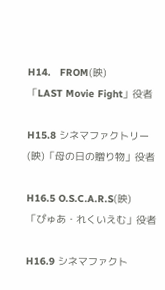H14.   FROM(映)
「LAST Movie Fight」役者

H15.8 シネマファクトリー(映)「母の日の贈り物」役者

H16.5 O.S.C.A.R.S(映)
「ぴゅあ・れくいえむ」役者

H16.9 シネマファクト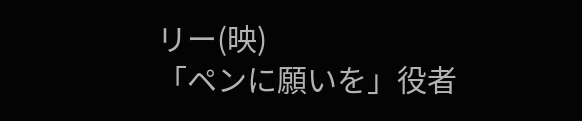リー(映)
「ペンに願いを」役者